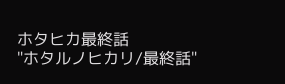ホタヒカ最終話
"ホタルノヒカリ/最終話"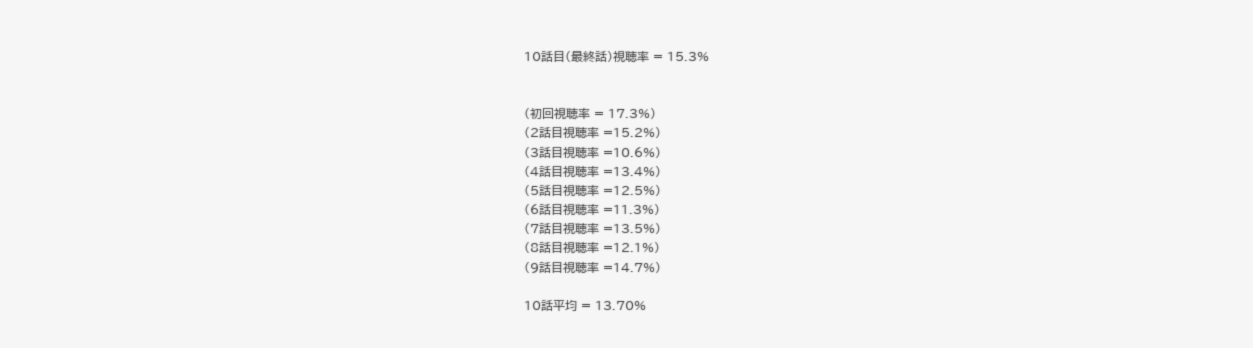10話目(最終話)視聴率 = 15.3%


(初回視聴率 = 17.3%)
(2話目視聴率 =15.2%)
(3話目視聴率 =10.6%)
(4話目視聴率 =13.4%)
(5話目視聴率 =12.5%)
(6話目視聴率 =11.3%)
(7話目視聴率 =13.5%)
(8話目視聴率 =12.1%)
(9話目視聴率 =14.7%)

10話平均 = 13.70%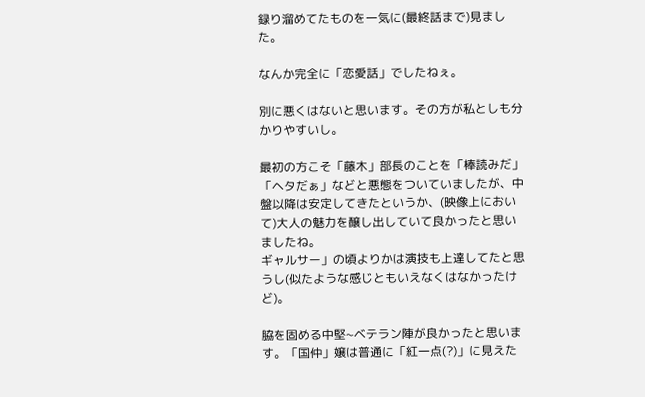録り溜めてたものを一気に(最終話まで)見ました。

なんか完全に「恋愛話」でしたねぇ。

別に悪くはないと思います。その方が私としも分かりやすいし。

最初の方こそ「藤木」部長のことを「棒読みだ」「ヘタだぁ」などと悪態をついていましたが、中盤以降は安定してきたというか、(映像上において)大人の魅力を醸し出していて良かったと思いましたね。
ギャルサー」の頃よりかは演技も上達してたと思うし(似たような感じともいえなくはなかったけど)。

脇を固める中堅~ベテラン陣が良かったと思います。「国仲」嬢は普通に「紅一点(?)」に見えた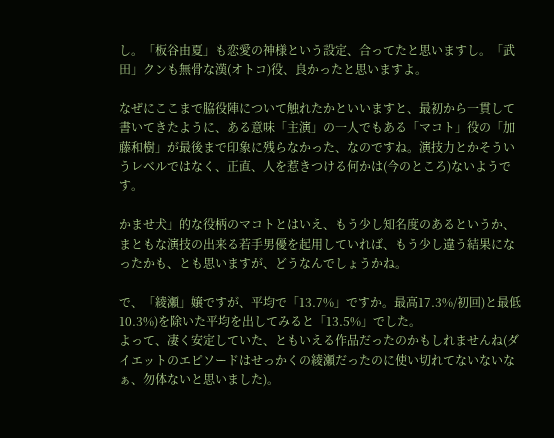し。「板谷由夏」も恋愛の神様という設定、合ってたと思いますし。「武田」クンも無骨な漢(オトコ)役、良かったと思いますよ。

なぜにここまで脇役陣について触れたかといいますと、最初から一貫して書いてきたように、ある意味「主演」の一人でもある「マコト」役の「加藤和樹」が最後まで印象に残らなかった、なのですね。演技力とかそういうレベルではなく、正直、人を惹きつける何かは(今のところ)ないようです。

かませ犬」的な役柄のマコトとはいえ、もう少し知名度のあるというか、まともな演技の出来る若手男優を起用していれば、もう少し違う結果になったかも、とも思いますが、どうなんでしょうかね。

で、「綾瀬」嬢ですが、平均で「13.7%」ですか。最高17.3%/初回)と最低10.3%)を除いた平均を出してみると「13.5%」でした。
よって、凄く安定していた、ともいえる作品だったのかもしれませんね(ダイエットのエピソードはせっかくの綾瀬だったのに使い切れてないないなぁ、勿体ないと思いました)。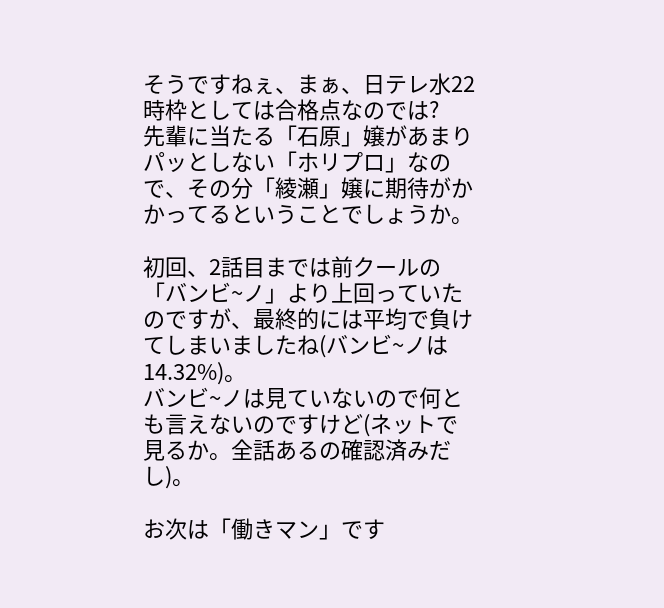そうですねぇ、まぁ、日テレ水22時枠としては合格点なのでは?
先輩に当たる「石原」嬢があまりパッとしない「ホリプロ」なので、その分「綾瀬」嬢に期待がかかってるということでしょうか。

初回、2話目までは前クールの「バンビ~ノ」より上回っていたのですが、最終的には平均で負けてしまいましたね(バンビ~ノは14.32%)。
バンビ~ノは見ていないので何とも言えないのですけど(ネットで見るか。全話あるの確認済みだし)。

お次は「働きマン」です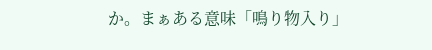か。まぁある意味「鳴り物入り」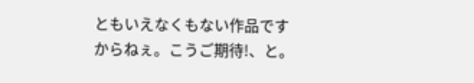ともいえなくもない作品ですからねぇ。こうご期待!、と。